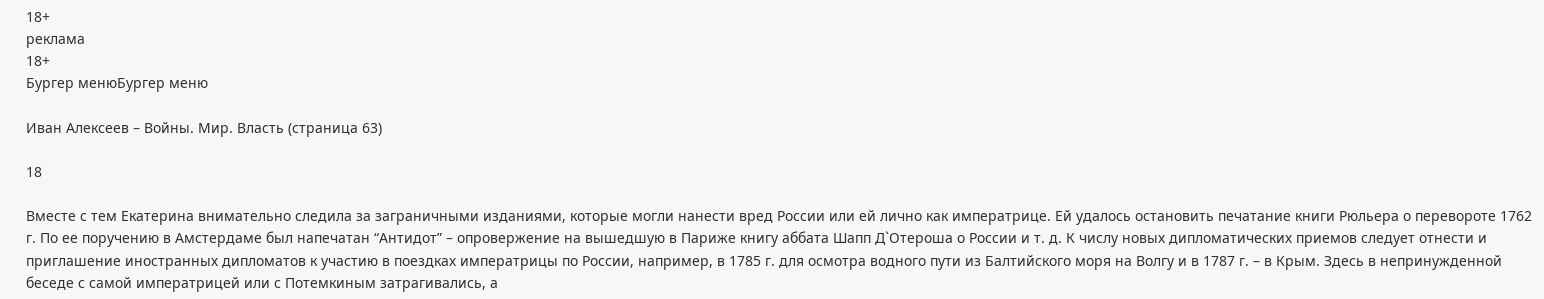18+
реклама
18+
Бургер менюБургер меню

Иван Алексеев – Войны. Мир. Власть (страница 63)

18

Вместе с тем Екатерина внимательно следила за заграничными изданиями, которые могли нанести вред России или ей лично как императрице. Ей удалось остановить печатание книги Рюльера о перевороте 1762 г. По ее поручению в Амстердаме был напечатан “Антидот” – опровержение на вышедшую в Париже книгу аббата Шапп Д`Отероша о России и т. д. К числу новых дипломатических приемов следует отнести и приглашение иностранных дипломатов к участию в поездках императрицы по России, например, в 1785 г. для осмотра водного пути из Балтийского моря на Волгу и в 1787 г. – в Крым. Здесь в непринужденной беседе с самой императрицей или с Потемкиным затрагивались, а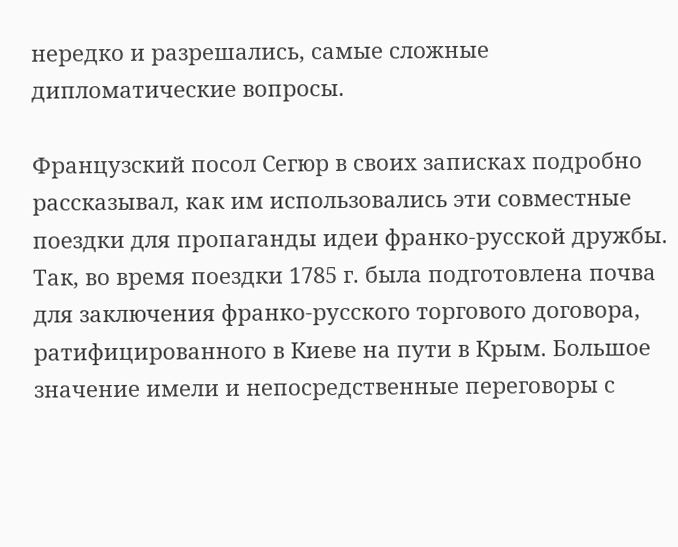нередко и разрешались, самые сложные дипломатические вопросы.

Французский посол Сегюр в своих записках подробно рассказывал, как им использовались эти совместные поездки для пропаганды идеи франко-русской дружбы. Так, во время поездки 1785 г. была подготовлена почва для заключения франко-русского торгового договора, ратифицированного в Киеве на пути в Крым. Большое значение имели и непосредственные переговоры с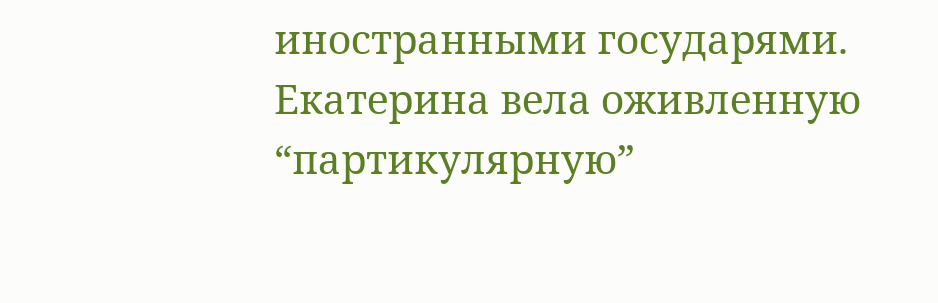иностранными государями. Екатерина вела оживленную “партикулярную”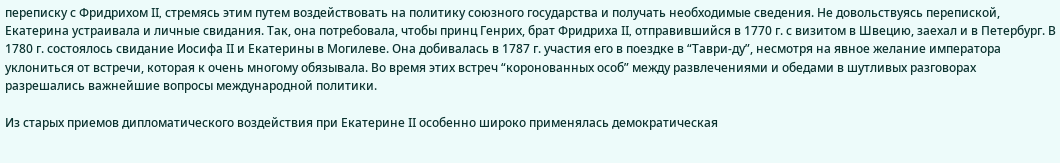переписку с Фридрихом II, стремясь этим путем воздействовать на политику союзного государства и получать необходимые сведения. Не довольствуясь перепиской, Екатерина устраивала и личные свидания. Так, она потребовала, чтобы принц Генрих, брат Фридриха II, отправившийся в 1770 г. с визитом в Швецию, заехал и в Петербург. В 1780 г. состоялось свидание Иосифа II и Екатерины в Могилеве. Она добивалась в 1787 г. участия его в поездке в “Таври-ду”, несмотря на явное желание императора уклониться от встречи, которая к очень многому обязывала. Во время этих встреч “коронованных особ” между развлечениями и обедами в шутливых разговорах разрешались важнейшие вопросы международной политики.

Из старых приемов дипломатического воздействия при Екатерине II особенно широко применялась демократическая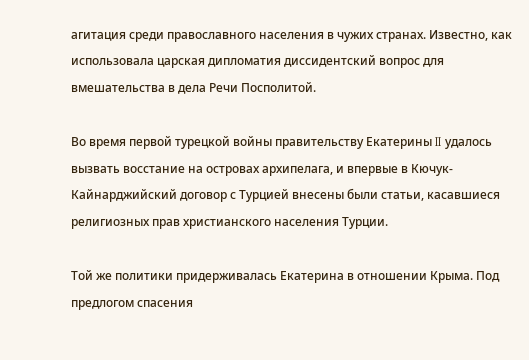агитация среди православного населения в чужих странах. Известно, как использовала царская дипломатия диссидентский вопрос для вмешательства в дела Речи Посполитой.

Во время первой турецкой войны правительству Екатерины II удалось вызвать восстание на островах архипелага, и впервые в Кючук-Кайнарджийский договор с Турцией внесены были статьи, касавшиеся религиозных прав христианского населения Турции.

Той же политики придерживалась Екатерина в отношении Крыма. Под предлогом спасения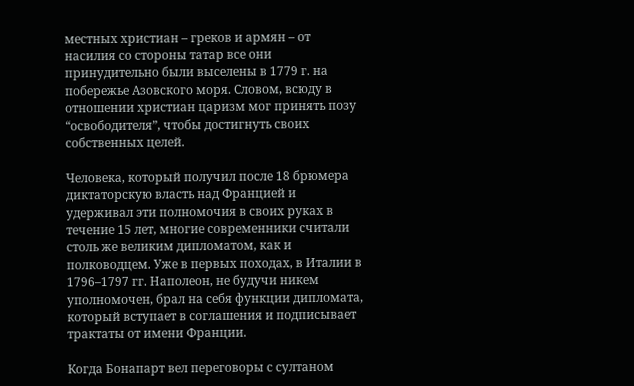местных христиан – греков и армян – от насилия со стороны татар все они принудительно были выселены в 1779 г. на побережье Азовского моря. Словом, всюду в отношении христиан царизм мог принять позу “освободителя”, чтобы достигнуть своих собственных целей.

Человека, который получил после 18 брюмера диктаторскую власть над Францией и удерживал эти полномочия в своих руках в течение 15 лет, многие современники считали столь же великим дипломатом, как и полководцем. Уже в первых походах, в Италии в 1796–1797 гг. Наполеон, не будучи никем уполномочен, брал на себя функции дипломата, который вступает в соглашения и подписывает трактаты от имени Франции.

Когда Бонапарт вел переговоры с султаном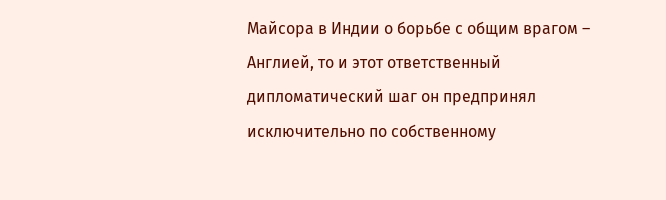Майсора в Индии о борьбе с общим врагом – Англией, то и этот ответственный дипломатический шаг он предпринял исключительно по собственному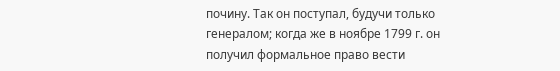почину. Так он поступал, будучи только генералом; когда же в ноябре 1799 г. он получил формальное право вести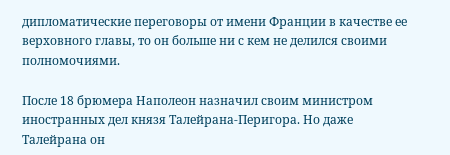дипломатические переговоры от имени Франции в качестве ее верховного главы, то он больше ни с кем не делился своими полномочиями.

После 18 брюмера Наполеон назначил своим министром иностранных дел князя Талейрана-Перигора. Но даже Талейрана он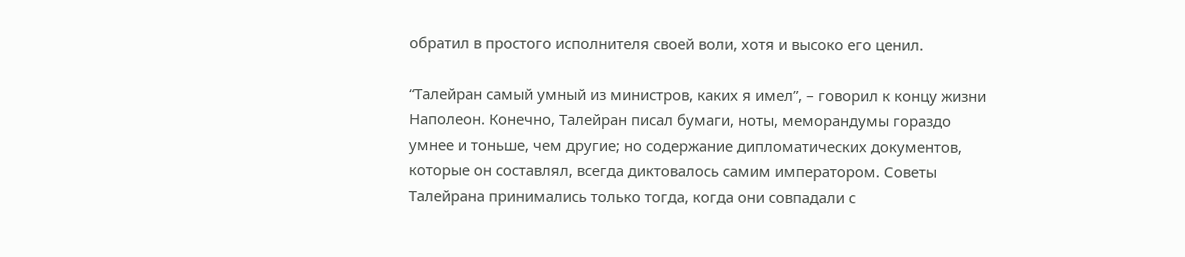обратил в простого исполнителя своей воли, хотя и высоко его ценил.

“Талейран самый умный из министров, каких я имел”, – говорил к концу жизни Наполеон. Конечно, Талейран писал бумаги, ноты, меморандумы гораздо умнее и тоньше, чем другие; но содержание дипломатических документов, которые он составлял, всегда диктовалось самим императором. Советы Талейрана принимались только тогда, когда они совпадали с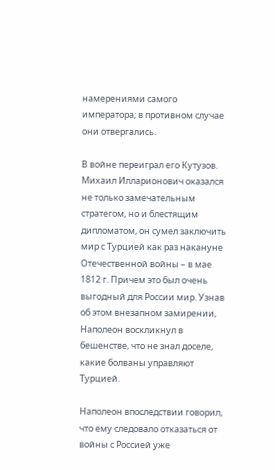намерениями самого императора; в противном случае они отвергались.

В войне переиграл его Кутузов. Михаил Илларионович оказался не только замечательным стратегом, но и блестящим дипломатом, он сумел заключить мир с Турцией как раз накануне Отечественной войны – в мае 1812 г. Причем это был очень выгодный для России мир. Узнав об этом внезапном замирении, Наполеон воскликнул в бешенстве, что не знал доселе, какие болваны управляют Турцией.

Наполеон впоследствии говорил, что ему следовало отказаться от войны с Россией уже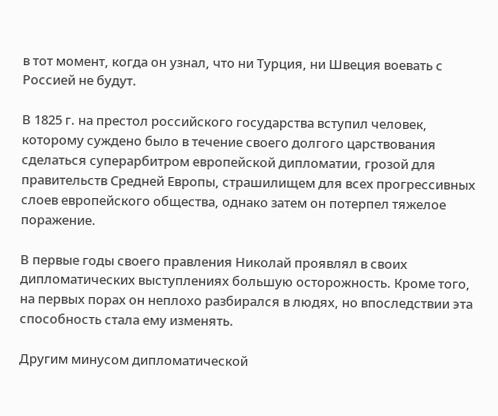в тот момент, когда он узнал, что ни Турция, ни Швеция воевать с Россией не будут.

В 1825 г. на престол российского государства вступил человек, которому суждено было в течение своего долгого царствования сделаться суперарбитром европейской дипломатии, грозой для правительств Средней Европы, страшилищем для всех прогрессивных слоев европейского общества, однако затем он потерпел тяжелое поражение.

В первые годы своего правления Николай проявлял в своих дипломатических выступлениях большую осторожность. Кроме того, на первых порах он неплохо разбирался в людях, но впоследствии эта способность стала ему изменять.

Другим минусом дипломатической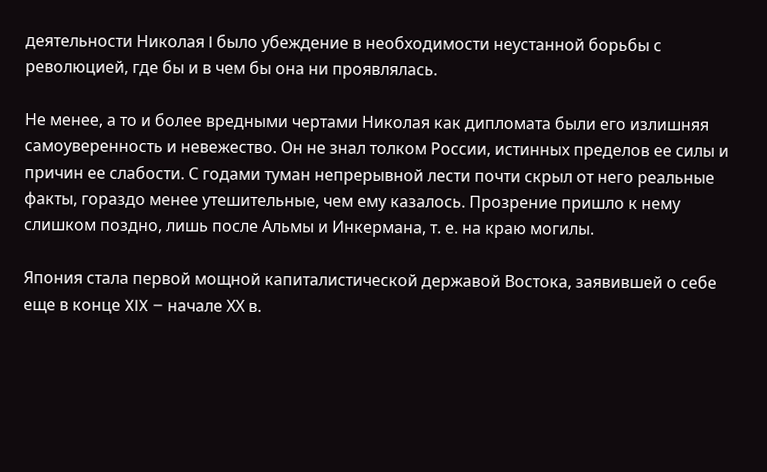деятельности Николая I было убеждение в необходимости неустанной борьбы с революцией, где бы и в чем бы она ни проявлялась.

Не менее, а то и более вредными чертами Николая как дипломата были его излишняя самоуверенность и невежество. Он не знал толком России, истинных пределов ее силы и причин ее слабости. С годами туман непрерывной лести почти скрыл от него реальные факты, гораздо менее утешительные, чем ему казалось. Прозрение пришло к нему слишком поздно, лишь после Альмы и Инкермана, т. е. на краю могилы.

Япония стала первой мощной капиталистической державой Востока, заявившей о себе еще в конце XIX – начале ХХ в.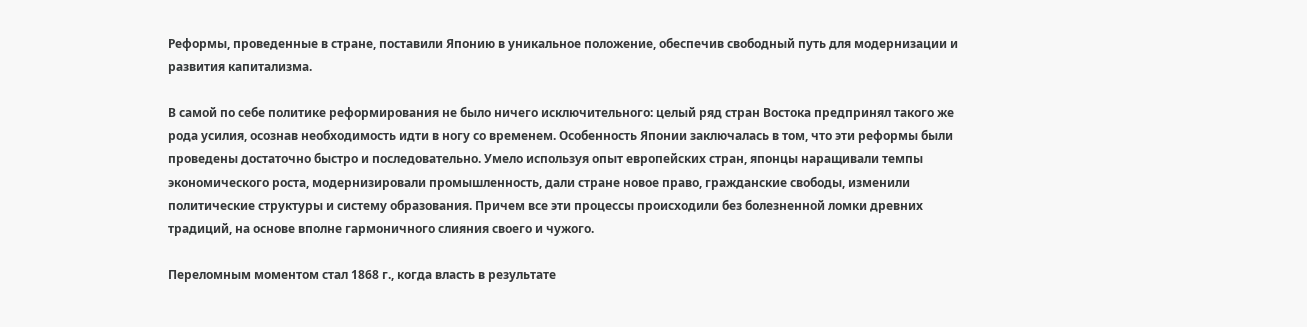Реформы, проведенные в стране, поставили Японию в уникальное положение, обеспечив свободный путь для модернизации и развития капитализма.

В самой по себе политике реформирования не было ничего исключительного: целый ряд стран Востока предпринял такого же рода усилия, осознав необходимость идти в ногу со временем. Особенность Японии заключалась в том, что эти реформы были проведены достаточно быстро и последовательно. Умело используя опыт европейских стран, японцы наращивали темпы экономического роста, модернизировали промышленность, дали стране новое право, гражданские свободы, изменили политические структуры и систему образования. Причем все эти процессы происходили без болезненной ломки древних традиций, на основе вполне гармоничного слияния своего и чужого.

Переломным моментом стал 1868 г., когда власть в результате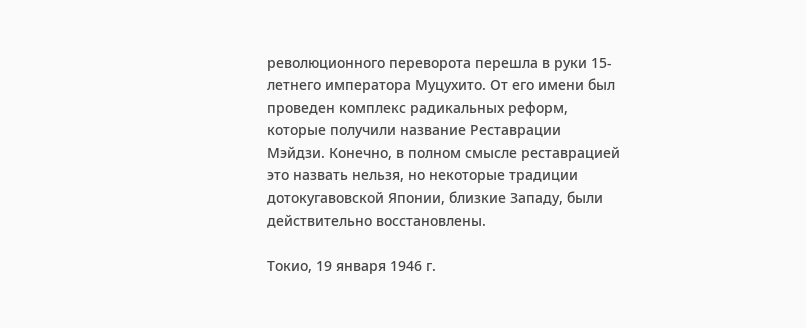революционного переворота перешла в руки 15-летнего императора Муцухито. От его имени был проведен комплекс радикальных реформ, которые получили название Реставрации Мэйдзи. Конечно, в полном смысле реставрацией это назвать нельзя, но некоторые традиции дотокугавовской Японии, близкие Западу, были действительно восстановлены.

Токио, 19 января 1946 г.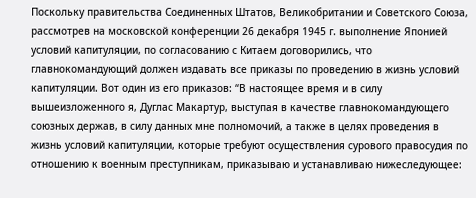Поскольку правительства Соединенных Штатов, Великобритании и Советского Союза, рассмотрев на московской конференции 26 декабря 1945 г. выполнение Японией условий капитуляции, по согласованию с Китаем договорились, что главнокомандующий должен издавать все приказы по проведению в жизнь условий капитуляции. Вот один из его приказов: “В настоящее время и в силу вышеизложенного я, Дуглас Макартур, выступая в качестве главнокомандующего союзных держав, в силу данных мне полномочий, а также в целях проведения в жизнь условий капитуляции, которые требуют осуществления сурового правосудия по отношению к военным преступникам, приказываю и устанавливаю нижеследующее: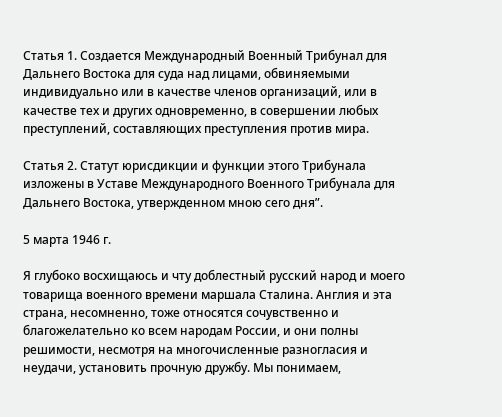Статья 1. Создается Международный Военный Трибунал для Дальнего Востока для суда над лицами, обвиняемыми индивидуально или в качестве членов организаций, или в качестве тех и других одновременно, в совершении любых преступлений, составляющих преступления против мира.

Статья 2. Статут юрисдикции и функции этого Трибунала изложены в Уставе Международного Военного Трибунала для Дальнего Востока, утвержденном мною сего дня”.

5 марта 1946 г.

Я глубоко восхищаюсь и чту доблестный русский народ и моего товарища военного времени маршала Сталина. Англия и эта страна, несомненно, тоже относятся сочувственно и благожелательно ко всем народам России, и они полны решимости, несмотря на многочисленные разногласия и неудачи, установить прочную дружбу. Мы понимаем,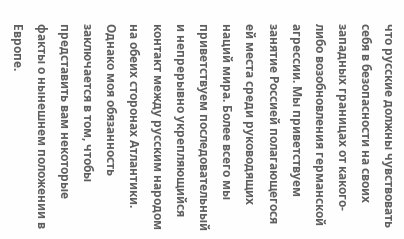что русские должны чувствовать себя в безопасности на своих западных границах от какого-либо возобновления германской агрессии. Мы приветствуем занятие Россией полагающегося ей места среди руководящих наций мира. Более всего мы приветствуем последовательный и непрерывно укрепляющийся контакт между русским народом на обеих сторонах Атлантики. Однако моя обязанность заключается в том, чтобы представить вам некоторые факты о нынешнем положении в Европе.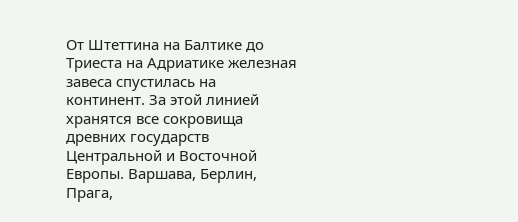От Штеттина на Балтике до Триеста на Адриатике железная завеса спустилась на континент. За этой линией хранятся все сокровища древних государств Центральной и Восточной Европы. Варшава, Берлин, Прага,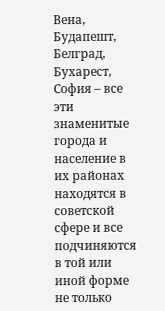Вена, Будапешт, Белград, Бухарест, София – все эти знаменитые города и население в их районах находятся в советской сфере и все подчиняются в той или иной форме не только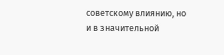советскому влиянию, но и в значительной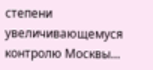степени увеличивающемуся контролю Москвы…